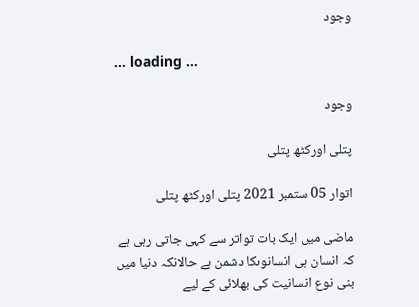وجود

... loading ...

وجود

پتلی اورکٹھ پتلی

اتوار 05 ستمبر 2021 پتلی اورکٹھ پتلی

ماضی میں ایک بات تواتر سے کہی جاتی رہی ہے کہ انسان ہی انسانوںکا دشمن ہے حالانکہ دنیا میں بنی نوع انسانیت کی بھلائی کے لیے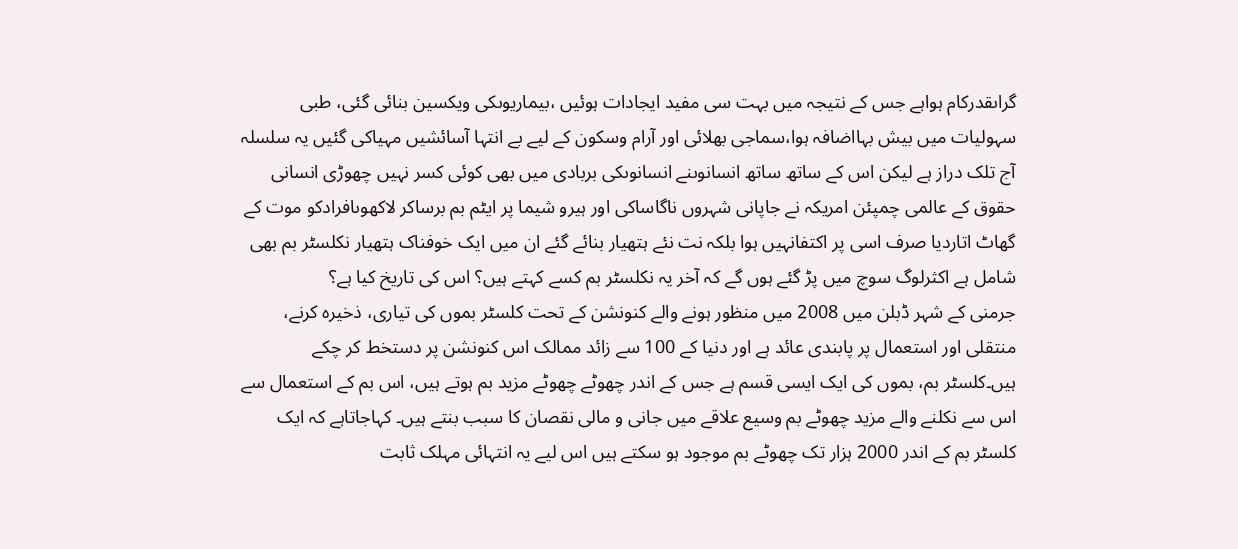گراںقدرکام ہواہے جس کے نتیجہ میں بہت سی مفید ایجادات ہوئیں ،بیماریوںکی ویکسین بنائی گئی، طبی سہولیات میں بیش بہااضافہ ہوا،سماجی بھلائی اور آرام وسکون کے لیے بے انتہا آسائشیں مہیاکی گئیں یہ سلسلہ آج تلک دراز ہے لیکن اس کے ساتھ ساتھ انسانوںنے انسانوںکی بربادی میں بھی کوئی کسر نہیں چھوڑی انسانی حقوق کے عالمی چمپئن امریکہ نے جاپانی شہروں ناگاساکی اور ہیرو شیما پر ایٹم بم برساکر لاکھوںافرادکو موت کے گھاٹ اتاردیا صرف اسی پر اکتفانہیں ہوا بلکہ نت نئے ہتھیار بنائے گئے ان میں ایک خوفناک ہتھیار نکلسٹر بم بھی شامل ہے اکثرلوگ سوچ میں پڑ گئے ہوں گے کہ آخر یہ نکلسٹر بم کسے کہتے ہیں؟ اس کی تاریخ کیا ہے؟
جرمنی کے شہر ڈبلن میں 2008 میں منظور ہونے والے کنونشن کے تحت کلسٹر بموں کی تیاری، ذخیرہ کرنے، منتقلی اور استعمال پر پابندی عائد ہے اور دنیا کے 100 سے زائد ممالک اس کنونشن پر دستخط کر چکے ہیں۔کلسٹر بم، بموں کی ایک ایسی قسم ہے جس کے اندر چھوٹے چھوٹے مزید بم ہوتے ہیں، اس بم کے استعمال سے اس سے نکلنے والے مزید چھوٹے بم وسیع علاقے میں جانی و مالی نقصان کا سبب بنتے ہیں۔ کہاجاتاہے کہ ایک کلسٹر بم کے اندر 2000 ہزار تک چھوٹے بم موجود ہو سکتے ہیں اس لیے یہ انتہائی مہلک ثابت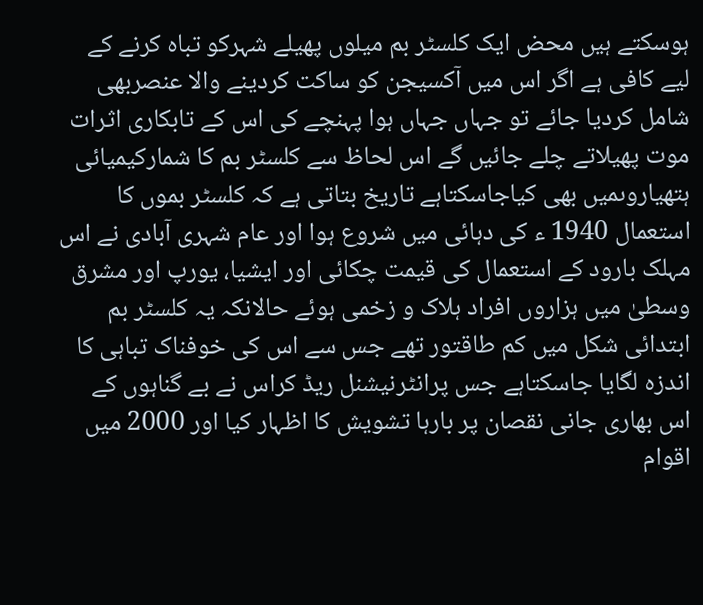ہوسکتے ہیں محض ایک کلسٹر بم میلوں پھیلے شہرکو تباہ کرنے کے لیے کافی ہے اگر اس میں آکسیجن کو ساکت کردینے والا عنصربھی شامل کردیا جائے تو جہاں جہاں ہوا پہنچے کی اس کے تابکاری اثرات موت پھیلاتے چلے جائیں گے اس لحاظ سے کلسٹر بم کا شمارکیمیائی ہتھیاروںمیں بھی کیاجاسکتاہے تاریخ بتاتی ہے کہ کلسٹر بموں کا استعمال 1940 ء کی دہائی میں شروع ہوا اور عام شہری آبادی نے اس مہلک بارود کے استعمال کی قیمت چکائی اور ایشیا، یورپ اور مشرق وسطیٰ میں ہزاروں افراد ہلاک و زخمی ہوئے حالانکہ یہ کلسٹر بم ابتدائی شکل میں کم طاقتور تھے جس سے اس کی خوفناک تباہی کا اندزہ لگایا جاسکتاہے جس پرانٹرنیشنل ریڈ کراس نے بے گناہوں کے اس بھاری جانی نقصان پر بارہا تشویش کا اظہار کیا اور 2000 میں اقوام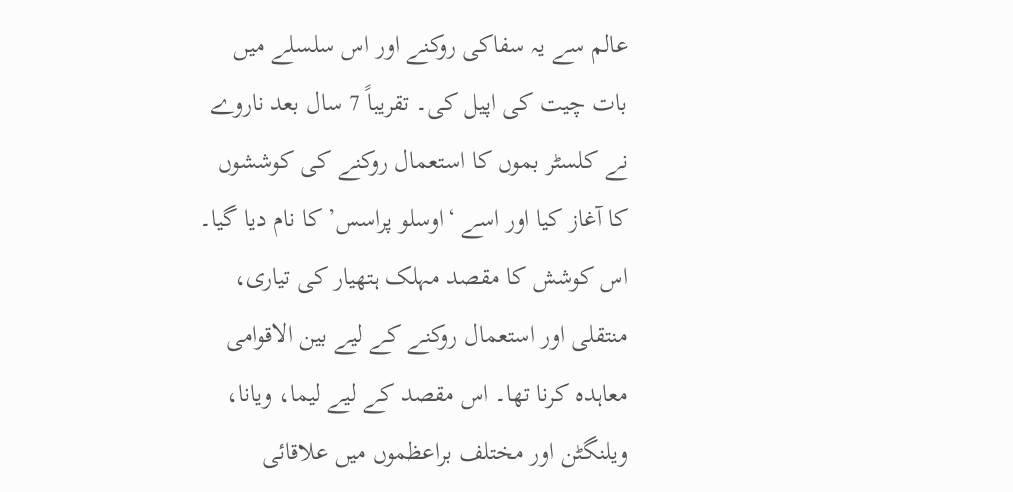عالم سے یہ سفاکی روکنے اور اس سلسلے میں بات چیت کی اپیل کی۔ تقریباً 7 سال بعد ناروے نے کلسٹر بموں کا استعمال روکنے کی کوششوں کا آغاز کیا اور اسے ‘اوسلو پراسس’ کا نام دیا گیا۔ اس کوشش کا مقصد مہلک ہتھیار کی تیاری، منتقلی اور استعمال روکنے کے لیے بین الاقوامی معاہدہ کرنا تھا۔ اس مقصد کے لیے لیما، ویانا، ویلنگٹن اور مختلف براعظموں میں علاقائی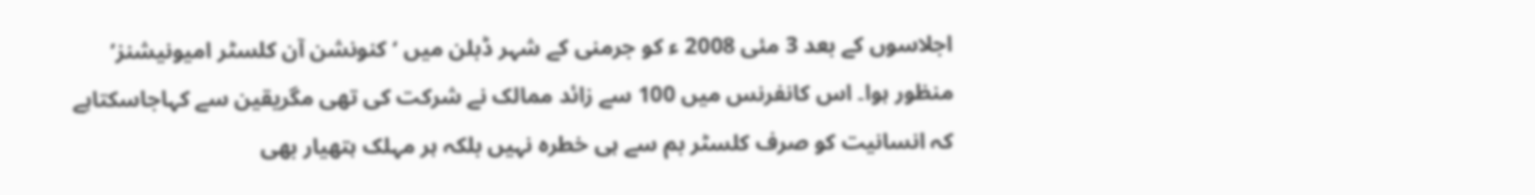اجلاسوں کے بعد 3 مئی 2008 ء کو جرمنی کے شہر ڈبلن میں ‘کنونشن آن کلسٹر امیونیشنز’ منظور ہوا۔ اس کانفرنس میں 100 سے زائد ممالک نے شرکت کی تھی مگریقین سے کہاجاسکتاہے کہ انسانیت کو صرف کلسٹر بم سے ہی خطرہ نہیں بلکہ ہر مہلک ہتھیار بھی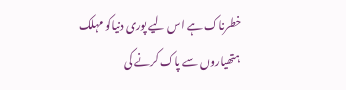خطرناک ہے اس لیے پوری دنیاکو مہلک ہتھیاروں سے پاک کرنے کی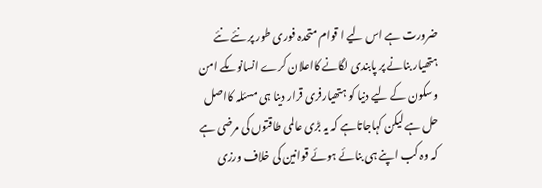ضرورت ہے اس لیے ا قوام متحدہ فوری طور پر نئے نئے ہتھیار بنانے پر پابندی لگانے کااعلان کرے انسانوںکے امن وسکون کے لیے دنیا کو ہتھیارفری قرار دینا ہی مسئلہ کااصل حل ہے لیکن کہاجاتاہے کہ یہ بڑی عالمی طاقتوں کی مرضی ہے کہ وہ کب اپنے ہی بنائے ہوئے قوانین کی خلاف ورزی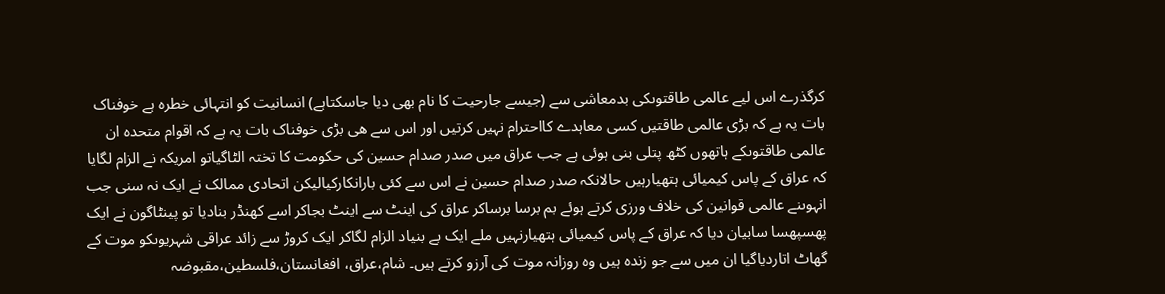کرگذرے اس لیے عالمی طاقتوںکی بدمعاشی سے (جیسے جارحیت کا نام بھی دیا جاسکتاہے) انسانیت کو انتہائی خطرہ ہے خوفناک بات یہ ہے کہ بڑی عالمی طاقتیں کسی معاہدے کااحترام نہیں کرتیں اور اس سے ھی بڑی خوفناک بات یہ ہے کہ اقوام متحدہ ان عالمی طاقتوںکے ہاتھوں کٹھ پتلی بنی ہوئی ہے جب عراق میں صدر صدام حسین کی حکومت کا تختہ الٹاگیاتو امریکہ نے الزام لگایا کہ عراق کے پاس کیمیائی ہتھیارہیں حالانکہ صدر صدام حسین نے اس سے کئی بارانکارکیالیکن اتحادی ممالک نے ایک نہ سنی جب انہوںنے عالمی قوانین کی خلاف ورزی کرتے ہوئے بم برسا برساکر عراق کی اینٹ سے اینٹ بجاکر اسے کھنڈر بنادیا تو پینٹاگون نے ایک پھسپھسا سابیان دیا کہ عراق کے پاس کیمیائی ہتھیارنہیں ملے ایک بے بنیاد الزام لگاکر ایک کروڑ سے زائد عراقی شہریوںکو موت کے گھاٹ اتاردیاگیا ان میں سے جو زندہ ہیں وہ روزانہ موت کی آرزو کرتے ہیں۔ شام،عراق، افغانستان،فلسطین،مقبوضہ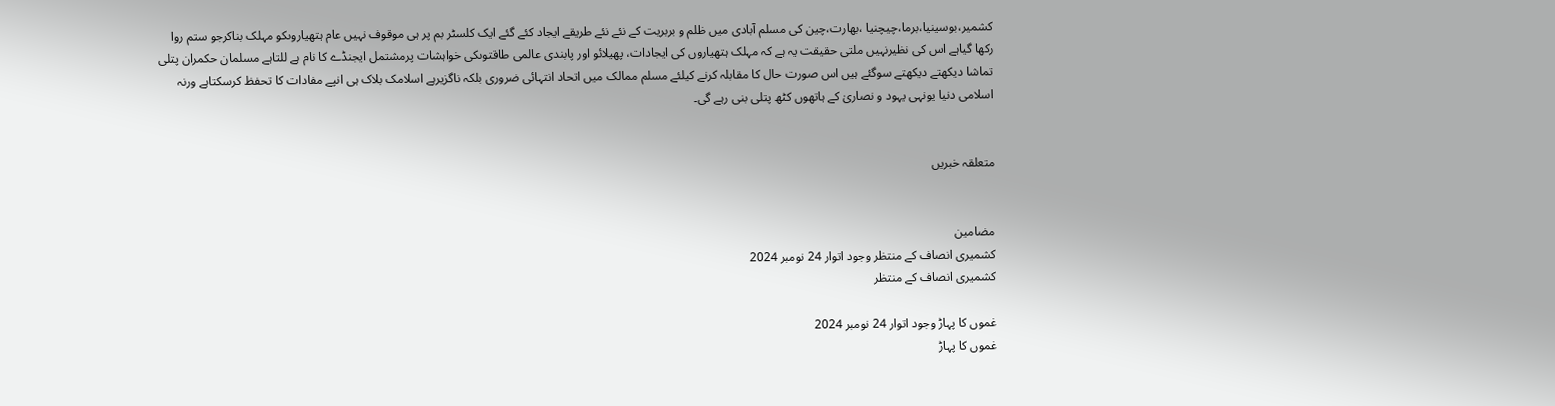کشمیر،بوسینیا،برما،چیچنیا ،بھارت،چین کی مسلم آبادی میں ظلم و بربریت کے نئے نئے طریقے ایجاد کئے گئے ایک کلسٹر بم پر ہی موقوف نہیں عام ہتھیاروںکو مہلک بناکرجو ستم روا رکھا گیاہے اس کی نظیرنہیں ملتی حقیقت یہ ہے کہ مہلک ہتھیاروں کی ایجادات، پھیلائو اور پابندی عالمی طاقتوںکی خواہشات پرمشتمل ایجنڈے کا نام ہے للتاہے مسلمان حکمران پتلی تماشا دیکھتے دیکھتے سوگئے ہیں اس صورت حال کا مقابلہ کرنے کیلئے مسلم ممالک میں اتحاد انتہائی ضروری بلکہ ناگزیرہے اسلامک بلاک ہی انپے مفادات کا تحفظ کرسکتاہے ورنہ اسلامی دنیا یونہی یہود و نصاریٰ کے ہاتھوں کٹھ پتلی بنی رہے گی۔


متعلقہ خبریں


مضامین
کشمیری انصاف کے منتظر وجود اتوار 24 نومبر 2024
کشمیری انصاف کے منتظر

غموں کا پہاڑ وجود اتوار 24 نومبر 2024
غموں کا پہاڑ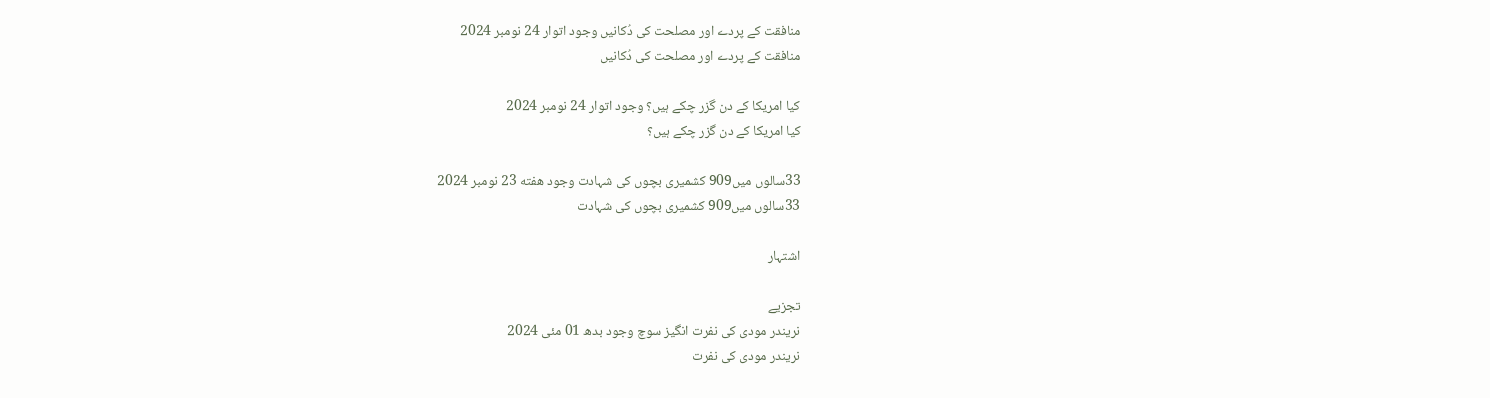منافقت کے پردے اور مصلحت کی دُکانیں وجود اتوار 24 نومبر 2024
منافقت کے پردے اور مصلحت کی دُکانیں

کیا امریکا کے دن گزر چکے ہیں؟ وجود اتوار 24 نومبر 2024
کیا امریکا کے دن گزر چکے ہیں؟

33سالوں میں909 کشمیری بچوں کی شہادت وجود هفته 23 نومبر 2024
33سالوں میں909 کشمیری بچوں کی شہادت

اشتہار

تجزیے
نریندر مودی کی نفرت انگیز سوچ وجود بدھ 01 مئی 2024
نریندر مودی کی نفرت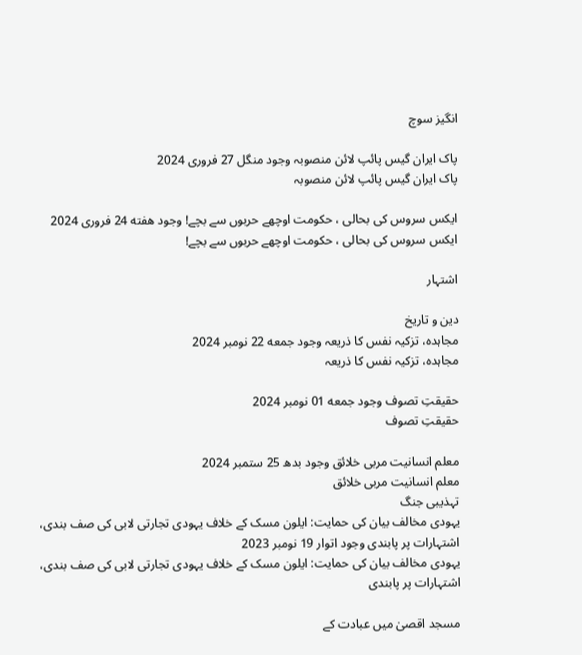انگیز سوچ

پاک ایران گیس پائپ لائن منصوبہ وجود منگل 27 فروری 2024
پاک ایران گیس پائپ لائن منصوبہ

ایکس سروس کی بحالی ، حکومت اوچھے حربوں سے بچے! وجود هفته 24 فروری 2024
ایکس سروس کی بحالی ، حکومت اوچھے حربوں سے بچے!

اشتہار

دین و تاریخ
مجاہدہ، تزکیہ نفس کا ذریعہ وجود جمعه 22 نومبر 2024
مجاہدہ، تزکیہ نفس کا ذریعہ

حقیقتِ تصوف وجود جمعه 01 نومبر 2024
حقیقتِ تصوف

معلم انسانیت مربی خلائق وجود بدھ 25 ستمبر 2024
معلم انسانیت مربی خلائق
تہذیبی جنگ
یہودی مخالف بیان کی حمایت: ایلون مسک کے خلاف یہودی تجارتی لابی کی صف بندی، اشتہارات پر پابندی وجود اتوار 19 نومبر 2023
یہودی مخالف بیان کی حمایت: ایلون مسک کے خلاف یہودی تجارتی لابی کی صف بندی، اشتہارات پر پابندی

مسجد اقصیٰ میں عبادت کے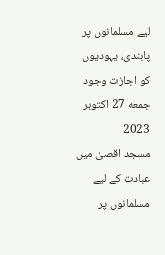لیے مسلمانوں پر پابندی، یہودیوں کو اجازت وجود جمعه 27 اکتوبر 2023
مسجد اقصیٰ میں عبادت کے لیے مسلمانوں پر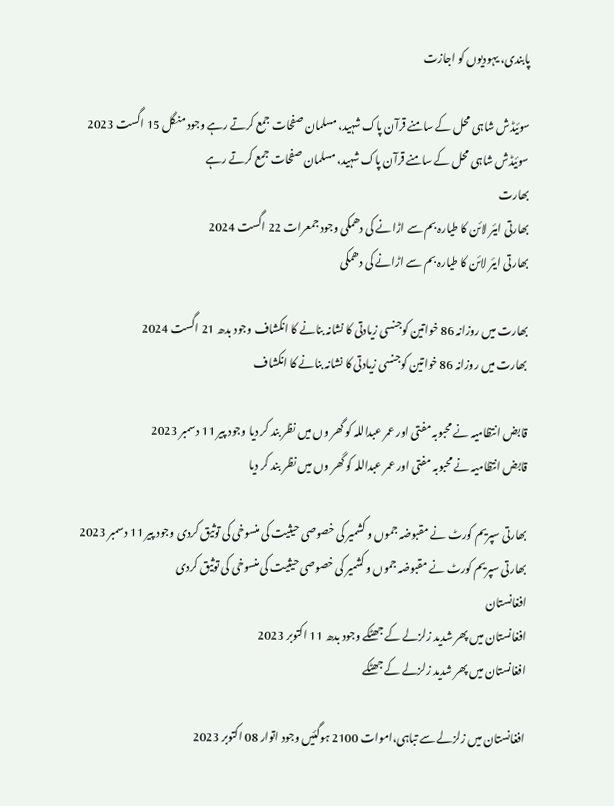پابندی، یہودیوں کو اجازت

سوئیڈش شاہی محل کے سامنے قرآن پاک شہید، مسلمان صفحات جمع کرتے رہے وجود منگل 15 اگست 2023
سوئیڈش شاہی محل کے سامنے قرآن پاک شہید، مسلمان صفحات جمع کرتے رہے
بھارت
بھارتی ایئر لائن کا طیارہ بم سے اڑانے کی دھمکی وجود جمعرات 22 اگست 2024
بھارتی ایئر لائن کا طیارہ بم سے اڑانے کی دھمکی

بھارت میں روزانہ 86 خواتین کوجنسی زیادتی کا نشانہ بنانے کا انکشاف وجود بدھ 21 اگست 2024
بھارت میں روزانہ 86 خواتین کوجنسی زیادتی کا نشانہ بنانے کا انکشاف

قابض انتظامیہ نے محبوبہ مفتی اور عمر عبداللہ کو گھر وں میں نظر بند کر دیا وجود پیر 11 دسمبر 2023
قابض انتظامیہ نے محبوبہ مفتی اور عمر عبداللہ کو گھر وں میں نظر بند کر دیا

بھارتی سپریم کورٹ نے مقبوضہ جموں و کشمیر کی خصوصی حیثیت کی منسوخی کی توثیق کردی وجود پیر 11 دسمبر 2023
بھارتی سپریم کورٹ نے مقبوضہ جموں و کشمیر کی خصوصی حیثیت کی منسوخی کی توثیق کردی
افغانستان
افغانستان میں پھر شدید زلزلے کے جھٹکے وجود بدھ 11 اکتوبر 2023
افغانستان میں پھر شدید زلزلے کے جھٹکے

افغانستان میں زلزلے سے تباہی،اموات 2100 ہوگئیں وجود اتوار 08 اکتوبر 2023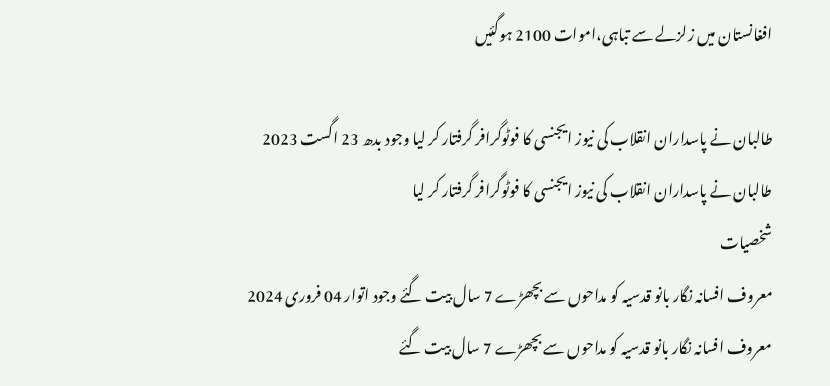افغانستان میں زلزلے سے تباہی،اموات 2100 ہوگئیں

طالبان نے پاسداران انقلاب کی نیوز ایجنسی کا فوٹوگرافر گرفتار کر لیا وجود بدھ 23 اگست 2023
طالبان نے پاسداران انقلاب کی نیوز ایجنسی کا فوٹوگرافر گرفتار کر لیا
شخصیات
معروف افسانہ نگار بانو قدسیہ کو مداحوں سے بچھڑے 7 سال بیت گئے وجود اتوار 04 فروری 2024
معروف افسانہ نگار بانو قدسیہ کو مداحوں سے بچھڑے 7 سال بیت گئے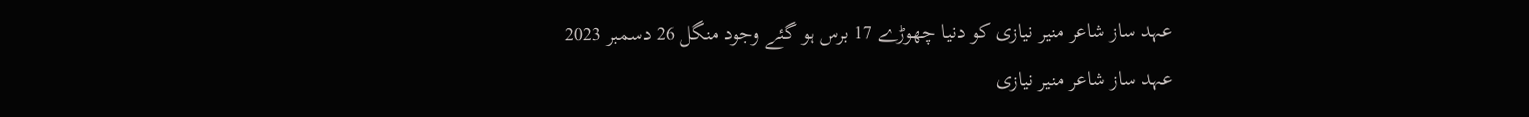عہد ساز شاعر منیر نیازی کو دنیا چھوڑے 17 برس ہو گئے وجود منگل 26 دسمبر 2023
عہد ساز شاعر منیر نیازی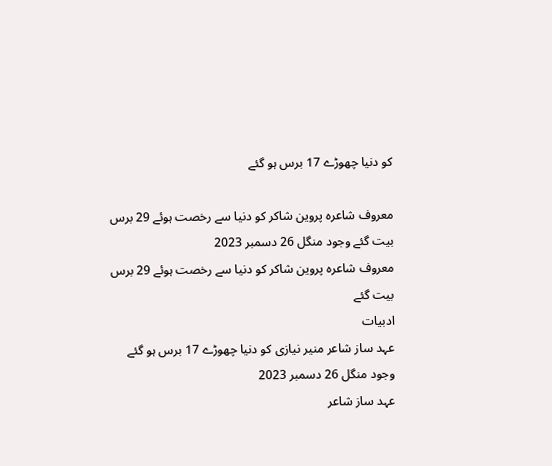کو دنیا چھوڑے 17 برس ہو گئے

معروف شاعرہ پروین شاکر کو دنیا سے رخصت ہوئے 29 برس بیت گئے وجود منگل 26 دسمبر 2023
معروف شاعرہ پروین شاکر کو دنیا سے رخصت ہوئے 29 برس بیت گئے
ادبیات
عہد ساز شاعر منیر نیازی کو دنیا چھوڑے 17 برس ہو گئے وجود منگل 26 دسمبر 2023
عہد ساز شاعر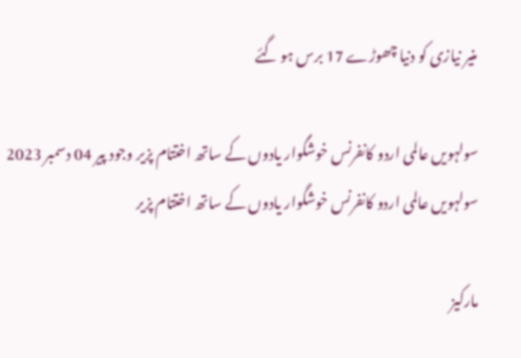منیر نیازی کو دنیا چھوڑے 17 برس ہو گئے

سولہویں عالمی اردو کانفرنس خوشگوار یادوں کے ساتھ اختتام پزیر وجود پیر 04 دسمبر 2023
سولہویں عالمی اردو کانفرنس خوشگوار یادوں کے ساتھ اختتام پزیر

مارکیز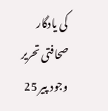کی یادگار صحافتی تحریر وجود پیر 25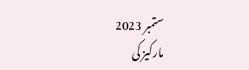ستمبر 2023
مارکیز کی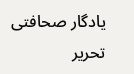یادگار صحافتی تحریر